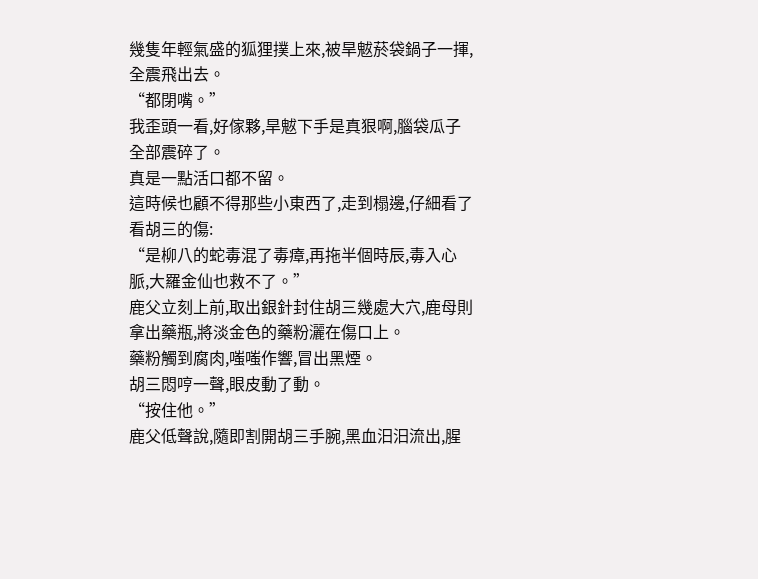幾隻年輕氣盛的狐狸撲上來,被旱魃菸袋鍋子一揮,全震飛出去。
“都閉嘴。”
我歪頭一看,好傢夥,旱魃下手是真狠啊,腦袋瓜子全部震碎了。
真是一點活口都不留。
這時候也顧不得那些小東西了,走到榻邊,仔細看了看胡三的傷:
“是柳八的蛇毒混了毒瘴,再拖半個時辰,毒入心脈,大羅金仙也救不了。”
鹿父立刻上前,取出銀針封住胡三幾處大穴,鹿母則拿出藥瓶,將淡金色的藥粉灑在傷口上。
藥粉觸到腐肉,嗤嗤作響,冒出黑煙。
胡三悶哼一聲,眼皮動了動。
“按住他。”
鹿父低聲說,隨即割開胡三手腕,黑血汩汩流出,腥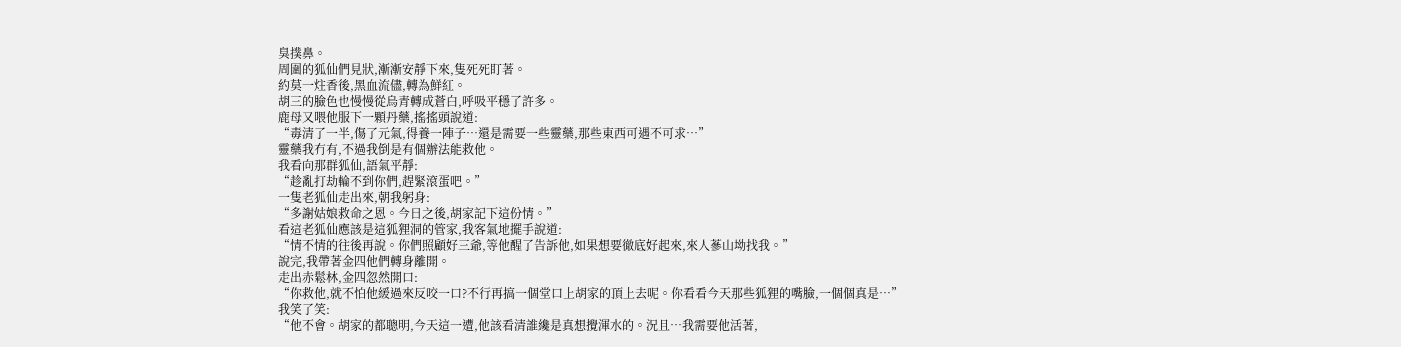臭撲鼻。
周圍的狐仙們見狀,漸漸安靜下來,隻死死盯著。
約莫一炷香後,黑血流儘,轉為鮮紅。
胡三的臉色也慢慢從烏青轉成蒼白,呼吸平穩了許多。
鹿母又喂他服下一顆丹藥,搖搖頭說道:
“毒清了一半,傷了元氣,得養一陣子…還是需要一些靈藥,那些東西可遇不可求…”
靈藥我冇有,不過我倒是有個辦法能救他。
我看向那群狐仙,語氣平靜:
“趁亂打劫輪不到你們,趕緊滾蛋吧。”
一隻老狐仙走出來,朝我躬身:
“多謝姑娘救命之恩。今日之後,胡家記下這份情。”
看這老狐仙應該是這狐狸洞的管家,我客氣地擺手說道:
“情不情的往後再說。你們照顧好三爺,等他醒了告訴他,如果想要徹底好起來,來人蔘山坳找我。”
說完,我帶著金四他們轉身離開。
走出赤鬆林,金四忽然開口:
“你救他,就不怕他緩過來反咬一口?不行再搞一個堂口上胡家的頂上去呢。你看看今天那些狐狸的嘴臉,一個個真是…”
我笑了笑:
“他不會。胡家的都聰明,今天這一遭,他該看清誰纔是真想攪渾水的。況且…我需要他活著,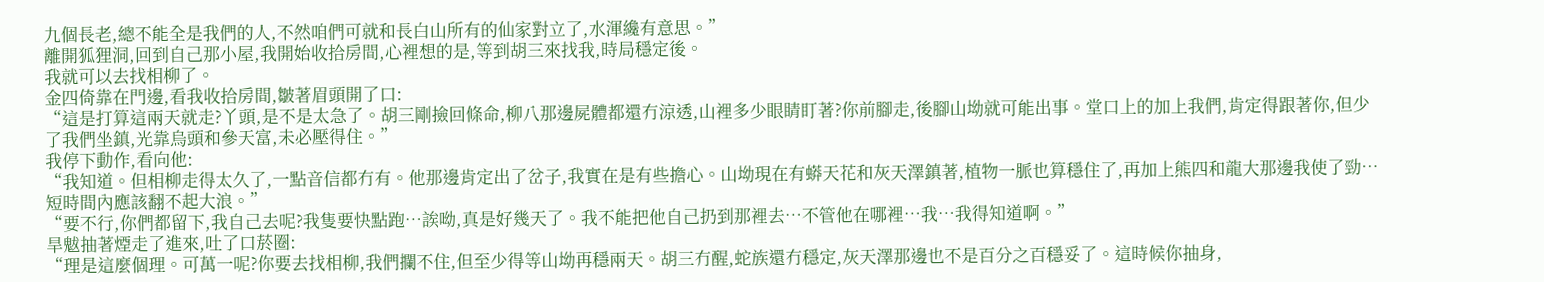九個長老,總不能全是我們的人,不然咱們可就和長白山所有的仙家對立了,水渾纔有意思。”
離開狐狸洞,回到自己那小屋,我開始收拾房間,心裡想的是,等到胡三來找我,時局穩定後。
我就可以去找相柳了。
金四倚靠在門邊,看我收拾房間,皺著眉頭開了口:
“這是打算這兩天就走?丫頭,是不是太急了。胡三剛撿回條命,柳八那邊屍體都還冇涼透,山裡多少眼睛盯著?你前腳走,後腳山坳就可能出事。堂口上的加上我們,肯定得跟著你,但少了我們坐鎮,光靠烏頭和參天富,未必壓得住。”
我停下動作,看向他:
“我知道。但相柳走得太久了,一點音信都冇有。他那邊肯定出了岔子,我實在是有些擔心。山坳現在有蟒天花和灰天澤鎮著,植物一脈也算穩住了,再加上熊四和龍大那邊我使了勁…短時間內應該翻不起大浪。”
“要不行,你們都留下,我自己去呢?我隻要快點跑…誒呦,真是好幾天了。我不能把他自己扔到那裡去…不管他在哪裡…我…我得知道啊。”
旱魃抽著煙走了進來,吐了口菸圈:
“理是這麼個理。可萬一呢?你要去找相柳,我們攔不住,但至少得等山坳再穩兩天。胡三冇醒,蛇族還冇穩定,灰天澤那邊也不是百分之百穩妥了。這時候你抽身,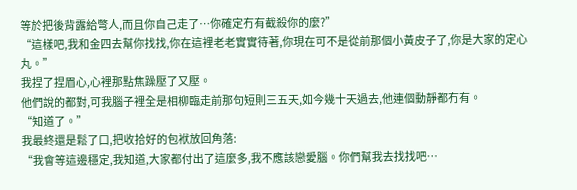等於把後背露給彆人,而且你自己走了…你確定冇有截殺你的麼?”
“這樣吧,我和金四去幫你找找,你在這裡老老實實待著,你現在可不是從前那個小黃皮子了,你是大家的定心丸。”
我捏了捏眉心,心裡那點焦躁壓了又壓。
他們說的都對,可我腦子裡全是相柳臨走前那句短則三五天,如今幾十天過去,他連個動靜都冇有。
“知道了。”
我最終還是鬆了口,把收拾好的包袱放回角落:
“我會等這邊穩定,我知道,大家都付出了這麼多,我不應該戀愛腦。你們幫我去找找吧…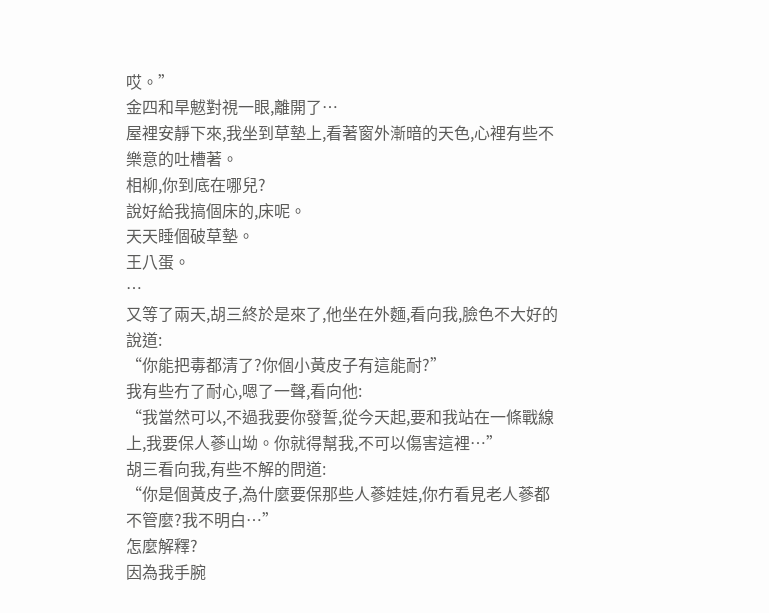哎。”
金四和旱魃對視一眼,離開了…
屋裡安靜下來,我坐到草墊上,看著窗外漸暗的天色,心裡有些不樂意的吐槽著。
相柳,你到底在哪兒?
說好給我搞個床的,床呢。
天天睡個破草墊。
王八蛋。
…
又等了兩天,胡三終於是來了,他坐在外麵,看向我,臉色不大好的說道:
“你能把毒都清了?你個小黃皮子有這能耐?”
我有些冇了耐心,嗯了一聲,看向他:
“我當然可以,不過我要你發誓,從今天起,要和我站在一條戰線上,我要保人蔘山坳。你就得幫我,不可以傷害這裡…”
胡三看向我,有些不解的問道:
“你是個黃皮子,為什麼要保那些人蔘娃娃,你冇看見老人蔘都不管麼?我不明白…”
怎麼解釋?
因為我手腕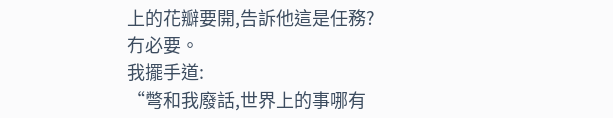上的花瓣要開,告訴他這是任務?
冇必要。
我擺手道:
“彆和我廢話,世界上的事哪有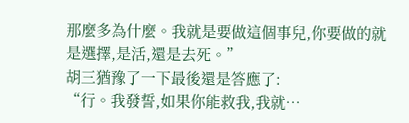那麼多為什麼。我就是要做這個事兒,你要做的就是選擇,是活,還是去死。”
胡三猶豫了一下最後還是答應了:
“行。我發誓,如果你能救我,我就…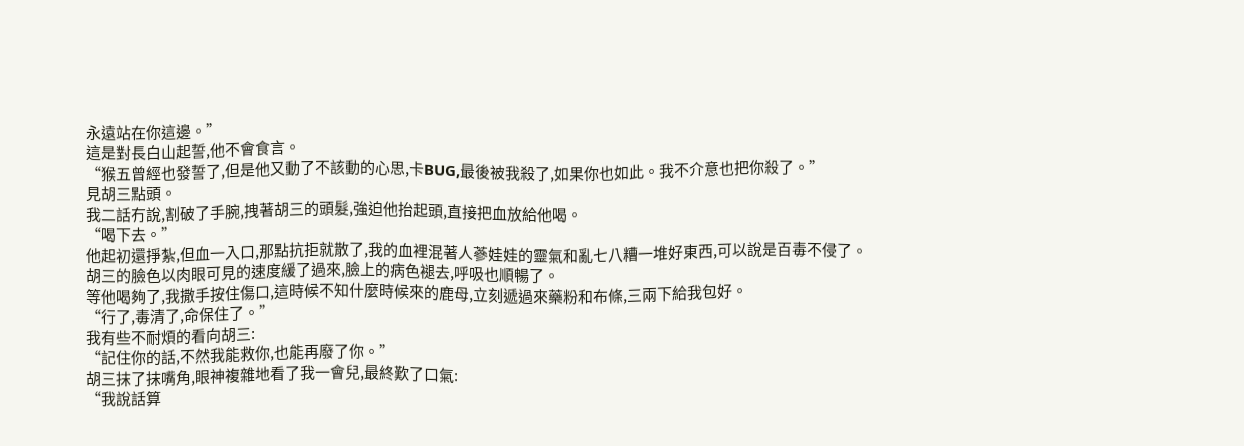永遠站在你這邊。”
這是對長白山起誓,他不會食言。
“猴五曾經也發誓了,但是他又動了不該動的心思,卡BUG,最後被我殺了,如果你也如此。我不介意也把你殺了。”
見胡三點頭。
我二話冇說,割破了手腕,拽著胡三的頭髮,強迫他抬起頭,直接把血放給他喝。
“喝下去。”
他起初還掙紮,但血一入口,那點抗拒就散了,我的血裡混著人蔘娃娃的靈氣和亂七八糟一堆好東西,可以說是百毒不侵了。
胡三的臉色以肉眼可見的速度緩了過來,臉上的病色褪去,呼吸也順暢了。
等他喝夠了,我撒手按住傷口,這時候不知什麼時候來的鹿母,立刻遞過來藥粉和布條,三兩下給我包好。
“行了,毒清了,命保住了。”
我有些不耐煩的看向胡三:
“記住你的話,不然我能救你,也能再廢了你。”
胡三抹了抹嘴角,眼神複雜地看了我一會兒,最終歎了口氣:
“我說話算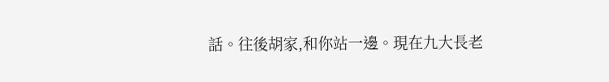話。往後胡家,和你站一邊。現在九大長老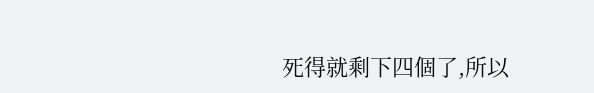死得就剩下四個了,所以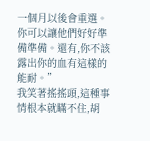一個月以後會重選。你可以讓他們好好準備準備。還有,你不該露出你的血有這樣的能耐。”
我笑著搖搖頭,這種事情根本就瞞不住,胡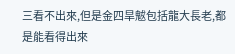三看不出來,但是金四旱魃包括龍大長老,都是能看得出來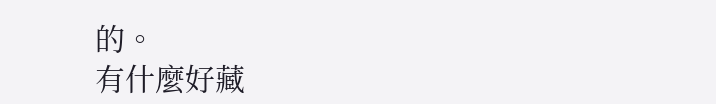的。
有什麼好藏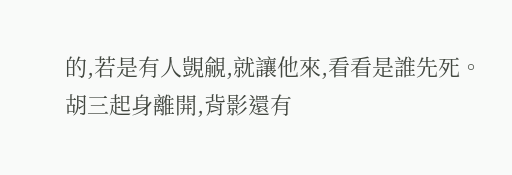的,若是有人覬覦,就讓他來,看看是誰先死。
胡三起身離開,背影還有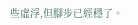些虛浮,但腳步已經穩了。